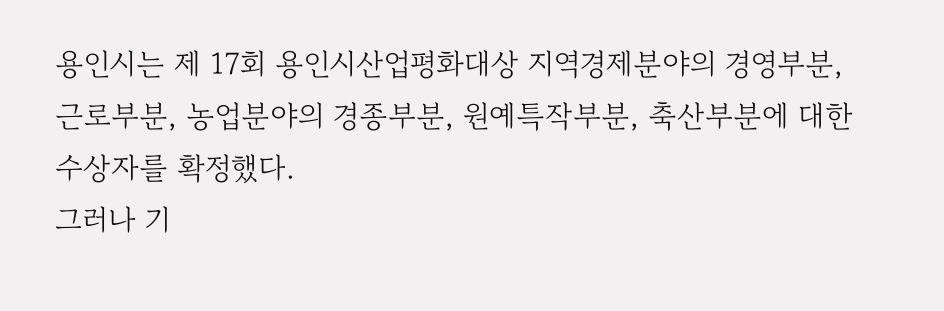용인시는 제 17회 용인시산업평화대상 지역경제분야의 경영부분, 근로부분, 농업분야의 경종부분, 원예특작부분, 축산부분에 대한 수상자를 확정했다.
그러나 기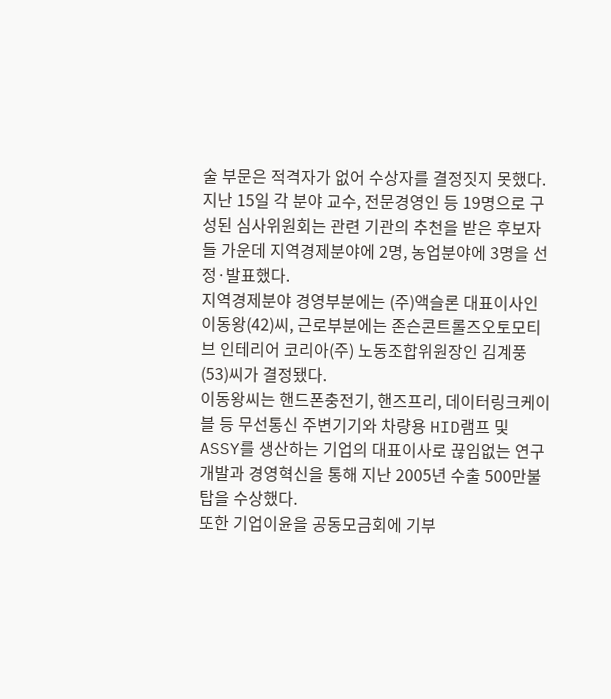술 부문은 적격자가 없어 수상자를 결정짓지 못했다.
지난 15일 각 분야 교수, 전문경영인 등 19명으로 구성된 심사위원회는 관련 기관의 추천을 받은 후보자들 가운데 지역경제분야에 2명, 농업분야에 3명을 선정·발표했다.
지역경제분야 경영부분에는 (주)액슬론 대표이사인 이동왕(42)씨, 근로부분에는 존슨콘트롤즈오토모티브 인테리어 코리아(주) 노동조합위원장인 김계풍(53)씨가 결정됐다.
이동왕씨는 핸드폰충전기, 핸즈프리, 데이터링크케이블 등 무선통신 주변기기와 차량용 HID램프 및 ASSY를 생산하는 기업의 대표이사로 끊임없는 연구개발과 경영혁신을 통해 지난 2005년 수출 500만불탑을 수상했다.
또한 기업이윤을 공동모금회에 기부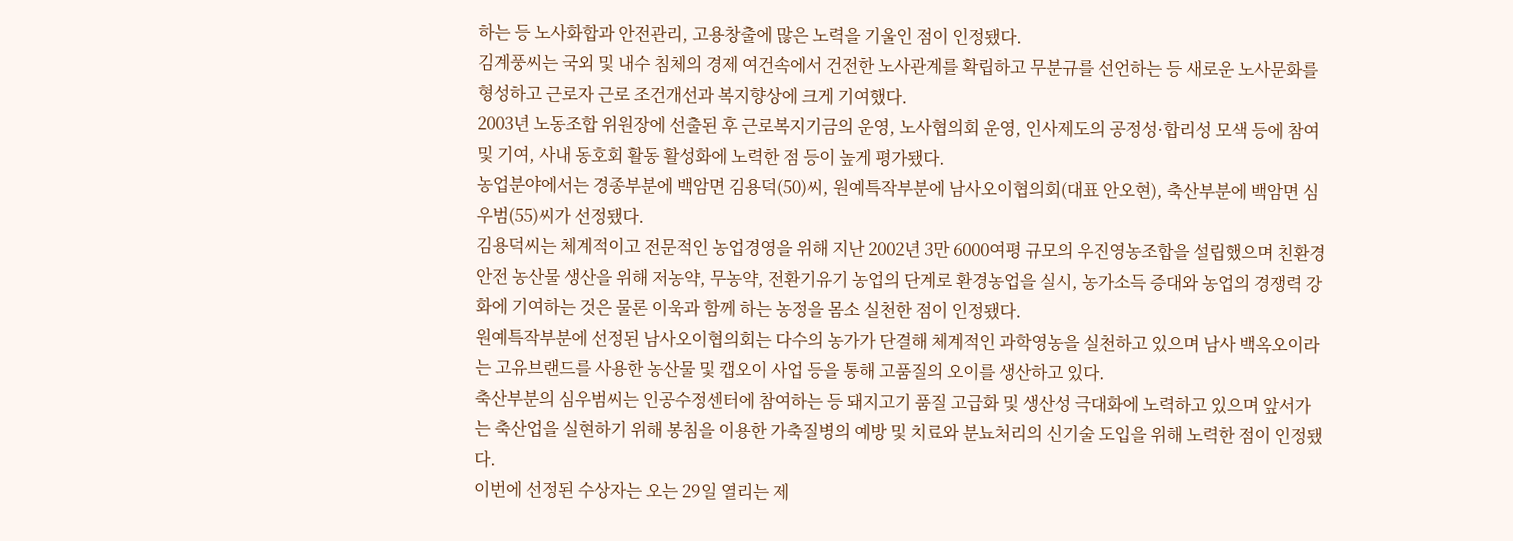하는 등 노사화합과 안전관리, 고용창출에 많은 노력을 기울인 점이 인정됐다.
김계풍씨는 국외 및 내수 침체의 경제 여건속에서 건전한 노사관계를 확립하고 무분규를 선언하는 등 새로운 노사문화를 형성하고 근로자 근로 조건개선과 복지향상에 크게 기여했다.
2003년 노동조합 위원장에 선출된 후 근로복지기금의 운영, 노사협의회 운영, 인사제도의 공정성·합리성 모색 등에 참여 및 기여, 사내 동호회 활동 활성화에 노력한 점 등이 높게 평가됐다.
농업분야에서는 경종부분에 백암면 김용덕(50)씨, 원예특작부분에 남사오이협의회(대표 안오현), 축산부분에 백암면 심우범(55)씨가 선정됐다.
김용덕씨는 체계적이고 전문적인 농업경영을 위해 지난 2002년 3만 6000여평 규모의 우진영농조합을 설립했으며 친환경 안전 농산물 생산을 위해 저농약, 무농약, 전환기유기 농업의 단계로 환경농업을 실시, 농가소득 증대와 농업의 경쟁력 강화에 기여하는 것은 물론 이욱과 함께 하는 농정을 몸소 실천한 점이 인정됐다.
원예특작부분에 선정된 남사오이협의회는 다수의 농가가 단결해 체계적인 과학영농을 실천하고 있으며 남사 백옥오이라는 고유브랜드를 사용한 농산물 및 캡오이 사업 등을 통해 고품질의 오이를 생산하고 있다.
축산부분의 심우범씨는 인공수정센터에 참여하는 등 돼지고기 품질 고급화 및 생산성 극대화에 노력하고 있으며 앞서가는 축산업을 실현하기 위해 봉침을 이용한 가축질병의 예방 및 치료와 분뇨처리의 신기술 도입을 위해 노력한 점이 인정됐다.
이번에 선정된 수상자는 오는 29일 열리는 제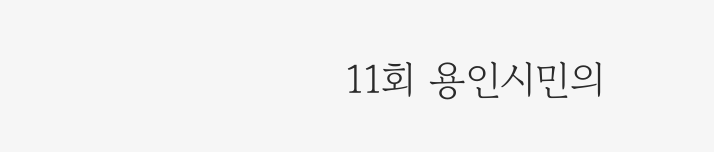11회 용인시민의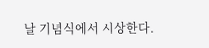날 기념식에서 시상한다.